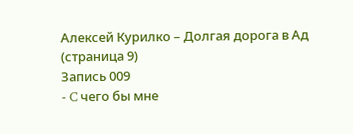Алексей Курилко – Долгая дорога в Ад (страница 9)
Запись 009
- C чего бы мне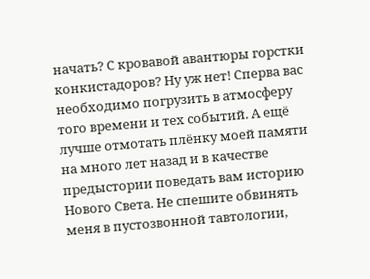начать? С кровавой авантюры горстки конкистадоров? Ну уж нет! Сперва вас необходимо погрузить в атмосферу того времени и тех событий. А ещё лучше отмотать плёнку моей памяти на много лет назад и в качестве предыстории поведать вам историю Нового Света. Не спешите обвинять меня в пустозвонной тавтологии,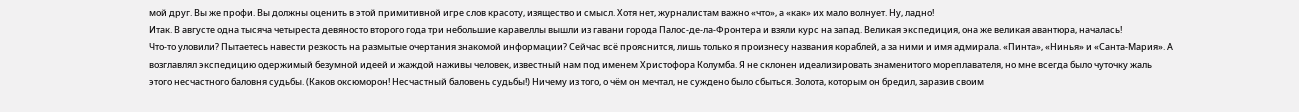мой друг. Вы же профи. Вы должны оценить в этой примитивной игре слов красоту, изящество и смысл. Хотя нет, журналистам важно «что», а «как» их мало волнует. Ну, ладно!
Итак. В августе одна тысяча четыреста девяносто второго года три небольшие каравеллы вышли из гавани города Палос-де-ла-Фронтера и взяли курс на запад. Великая экспедиция, она же великая авантюра, началась!
Что-то уловили? Пытаетесь навести резкость на размытые очертания знакомой информации? Сейчас всё прояснится, лишь только я произнесу названия кораблей, а за ними и имя адмирала. «Пинта», «Нинья» и «Санта-Мария». А возглавлял экспедицию одержимый безумной идеей и жаждой наживы человек, известный нам под именем Христофора Колумба. Я не склонен идеализировать знаменитого мореплавателя, но мне всегда было чуточку жаль этого несчастного баловня судьбы. (Каков оксюморон! Несчастный баловень судьбы!) Ничему из того, о чём он мечтал, не суждено было сбыться. Золота, которым он бредил, заразив своим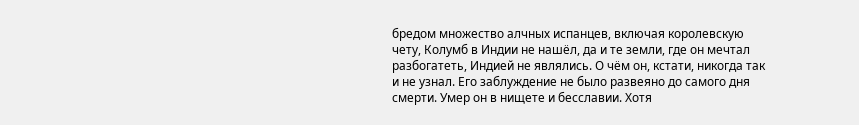бредом множество алчных испанцев, включая королевскую чету, Колумб в Индии не нашёл, да и те земли, где он мечтал разбогатеть, Индией не являлись. О чём он, кстати, никогда так и не узнал. Его заблуждение не было развеяно до самого дня смерти. Умер он в нищете и бесславии. Хотя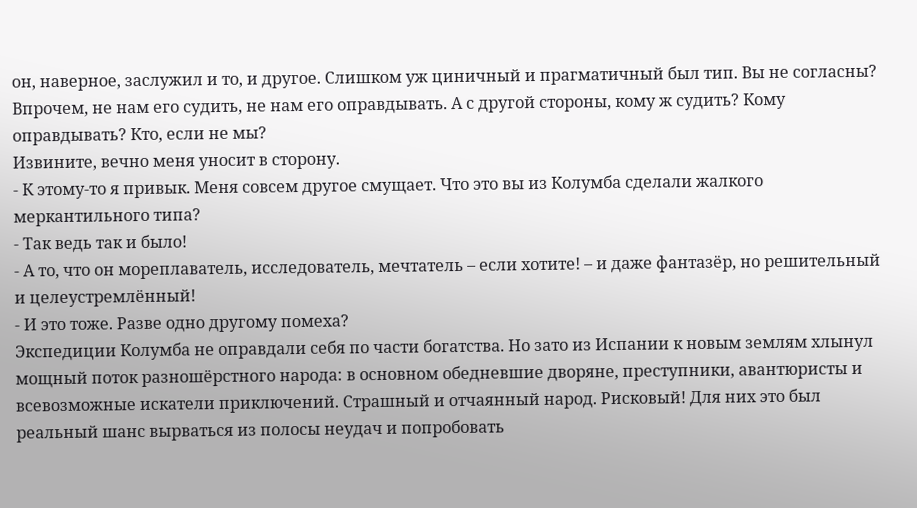он, наверное, заслужил и то, и другое. Слишком уж циничный и прагматичный был тип. Вы не согласны? Впрочем, не нам его судить, не нам его оправдывать. А с другой стороны, кому ж судить? Кому оправдывать? Кто, если не мы?
Извините, вечно меня уносит в сторону.
- К этому-то я привык. Меня совсем другое смущает. Что это вы из Колумба сделали жалкого меркантильного типа?
- Так ведь так и было!
- А то, что он мореплаватель, исследователь, мечтатель – если хотите! – и даже фантазёр, но решительный и целеустремлённый!
- И это тоже. Разве одно другому помеха?
Экспедиции Колумба не оправдали себя по части богатства. Но зато из Испании к новым землям хлынул мощный поток разношёрстного народа: в основном обедневшие дворяне, преступники, авантюристы и всевозможные искатели приключений. Страшный и отчаянный народ. Рисковый! Для них это был реальный шанс вырваться из полосы неудач и попробовать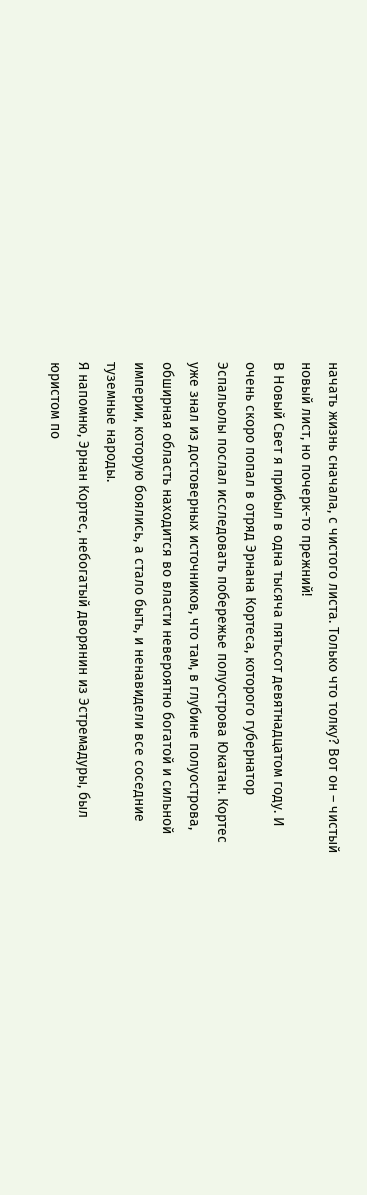начать жизнь сначала, с чистого листа. Только что толку? Вот он – чистый новый лист, но почерк-то прежний!
В Новый Свет я прибыл в одна тысяча пятьсот девятнадцатом году. И очень скоро попал в отряд Эрнана Кортеса, которого губернатор Эспальолы послал исследовать побережье полуострова Юкатан. Кортес уже знал из достоверных источников, что там, в глубине полуострова, обширная область находится во власти невероятно богатой и сильной империи, которую боялись, а стало быть, и ненавидели все соседние туземные народы.
Я напомню, Эрнан Кортес, небогатый дворянин из Эстремадуры, был юристом по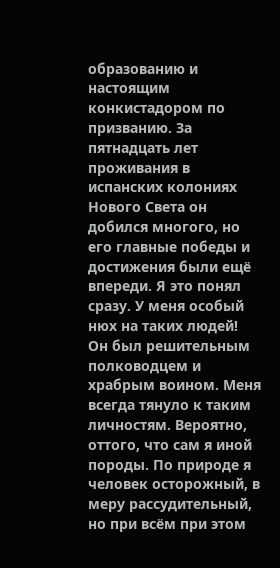образованию и настоящим конкистадором по призванию. За пятнадцать лет проживания в испанских колониях Нового Света он добился многого, но его главные победы и достижения были ещё впереди. Я это понял сразу. У меня особый нюх на таких людей!
Он был решительным полководцем и храбрым воином. Меня всегда тянуло к таким личностям. Вероятно, оттого, что сам я иной породы. По природе я человек осторожный, в меру рассудительный, но при всём при этом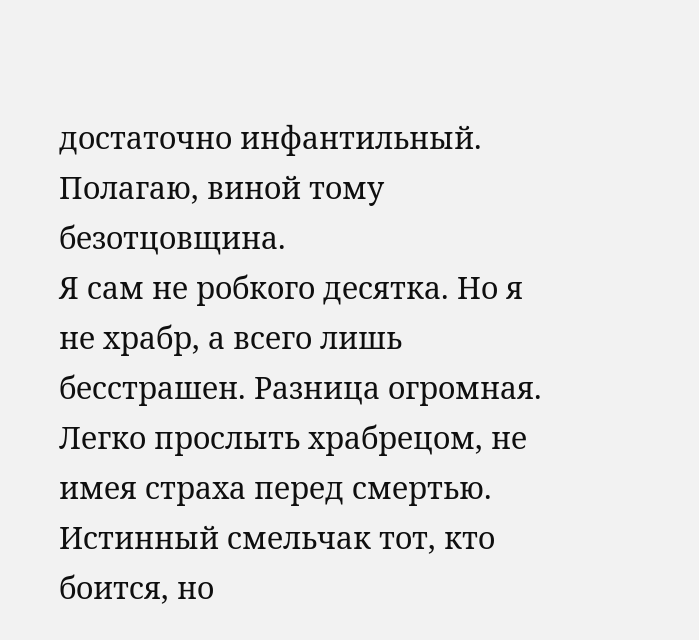достаточно инфантильный. Полагаю, виной тому безотцовщина.
Я сам не робкого десятка. Но я не храбр, а всего лишь бесстрашен. Разница огромная. Легко прослыть храбрецом, не имея страха перед смертью. Истинный смельчак тот, кто боится, но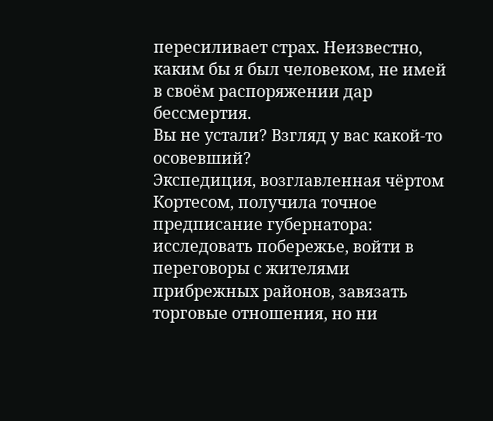пересиливает страх. Неизвестно, каким бы я был человеком, не имей в своём распоряжении дар бессмертия.
Вы не устали? Взгляд у вас какой-то осовевший?
Экспедиция, возглавленная чёртом Кортесом, получила точное предписание губернатора: исследовать побережье, войти в переговоры с жителями прибрежных районов, завязать торговые отношения, но ни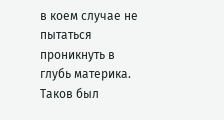в коем случае не пытаться проникнуть в глубь материка. Таков был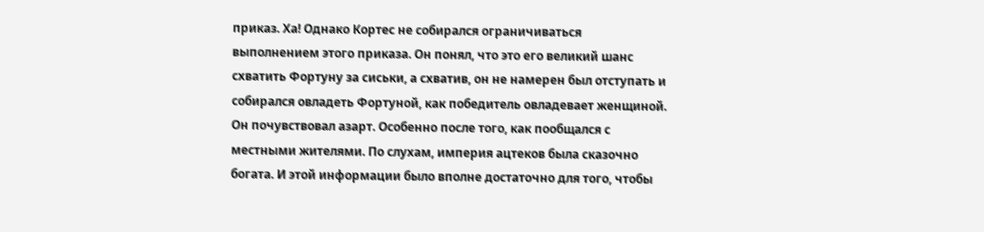приказ. Ха! Однако Кортес не собирался ограничиваться выполнением этого приказа. Он понял, что это его великий шанс схватить Фортуну за сиськи, а схватив, он не намерен был отступать и собирался овладеть Фортуной, как победитель овладевает женщиной. Он почувствовал азарт. Особенно после того, как пообщался с местными жителями. По слухам, империя ацтеков была сказочно богата. И этой информации было вполне достаточно для того, чтобы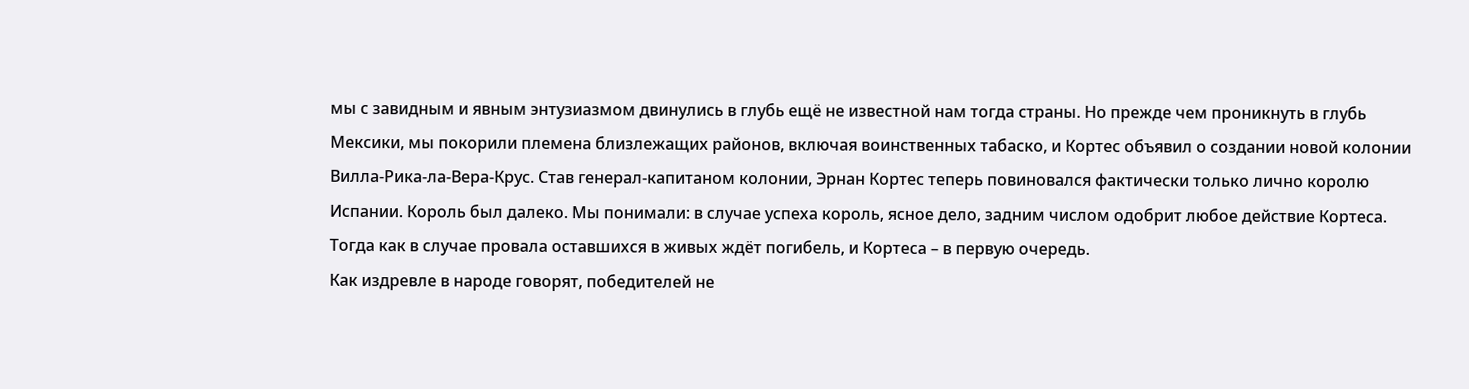мы с завидным и явным энтузиазмом двинулись в глубь ещё не известной нам тогда страны. Но прежде чем проникнуть в глубь Мексики, мы покорили племена близлежащих районов, включая воинственных табаско, и Кортес объявил о создании новой колонии Вилла-Рика-ла-Вера-Крус. Став генерал-капитаном колонии, Эрнан Кортес теперь повиновался фактически только лично королю Испании. Король был далеко. Мы понимали: в случае успеха король, ясное дело, задним числом одобрит любое действие Кортеса. Тогда как в случае провала оставшихся в живых ждёт погибель, и Кортеса – в первую очередь.
Как издревле в народе говорят, победителей не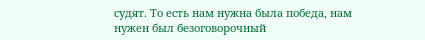судят. То есть нам нужна была победа, нам нужен был безоговорочный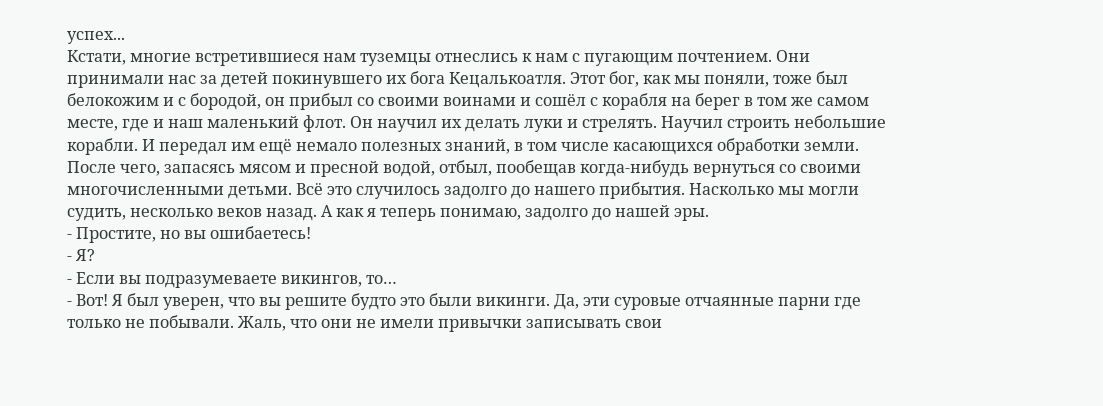успех...
Кстати, многие встретившиеся нам туземцы отнеслись к нам с пугающим почтением. Они принимали нас за детей покинувшего их бога Кецалькоатля. Этот бог, как мы поняли, тоже был белокожим и с бородой, он прибыл со своими воинами и сошёл с корабля на берег в том же самом месте, где и наш маленький флот. Он научил их делать луки и стрелять. Научил строить небольшие корабли. И передал им ещё немало полезных знаний, в том числе касающихся обработки земли. После чего, запасясь мясом и пресной водой, отбыл, пообещав когда-нибудь вернуться со своими многочисленными детьми. Всё это случилось задолго до нашего прибытия. Насколько мы могли судить, несколько веков назад. А как я теперь понимаю, задолго до нашей эры.
- Простите, но вы ошибаетесь!
- Я?
- Если вы подразумеваете викингов, то…
- Вот! Я был уверен, что вы решите будто это были викинги. Да, эти суровые отчаянные парни где только не побывали. Жаль, что они не имели привычки записывать свои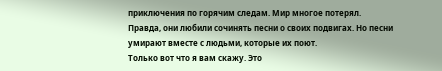приключения по горячим следам. Мир многое потерял. Правда, они любили сочинять песни о своих подвигах. Но песни умирают вместе с людьми, которые их поют.
Только вот что я вам скажу. Это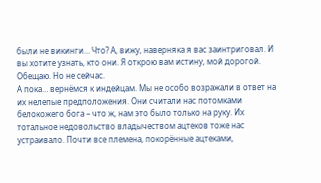были не викинги… Что? А, вижу, наверняка я вас заинтриговал. И вы хотите узнать, кто они. Я открою вам истину, мой дорогой. Обещаю. Но не сейчас.
А пока… вернёмся к индейцам. Мы не особо возражали в ответ на их нелепые предположения. Они считали нас потомками белокожего бога – что ж, нам это было только на руку. Их тотальное недовольство владычеством ацтеков тоже нас устраивало. Почти все племена, покорённые ацтеками,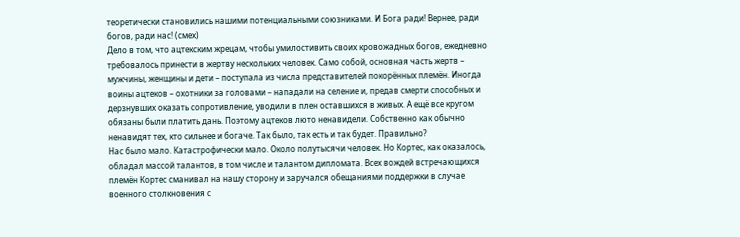теоретически становились нашими потенциальными союзниками. И Бога ради! Вернее, ради богов, ради нас! (смех)
Дело в том, что ацтекским жрецам, чтобы умилостивить своих кровожадных богов, ежедневно требовалось принести в жертву нескольких человек. Само собой, основная часть жертв – мужчины, женщины и дети – поступала из числа представителей покорённых племён. Иногда воины ацтеков – охотники за головами – нападали на селение и, предав смерти способных и дерзнувших оказать сопротивление, уводили в плен оставшихся в живых. А ещё все кругом обязаны были платить дань. Поэтому ацтеков люто ненавидели. Собственно как обычно ненавидят тех, кто сильнее и богаче. Так было, так есть и так будет. Правильно?
Нас было мало. Катастрофически мало. Около полутысячи человек. Но Кортес, как оказалось, обладал массой талантов, в том числе и талантом дипломата. Всех вождей встречающихся племён Кортес сманивал на нашу сторону и заручался обещаниями поддержки в случае военного столкновения с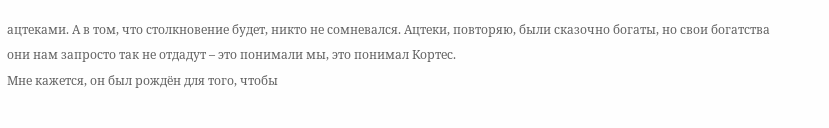ацтеками. А в том, что столкновение будет, никто не сомневался. Ацтеки, повторяю, были сказочно богаты, но свои богатства они нам запросто так не отдадут – это понимали мы, это понимал Кортес.
Мне кажется, он был рождён для того, чтобы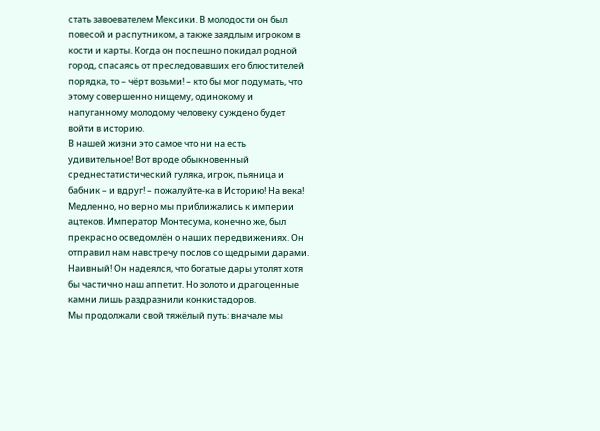стать завоевателем Мексики. В молодости он был повесой и распутником, а также заядлым игроком в кости и карты. Когда он поспешно покидал родной город, спасаясь от преследовавших его блюстителей порядка, то – чёрт возьми! – кто бы мог подумать, что этому совершенно нищему, одинокому и напуганному молодому человеку суждено будет войти в историю.
В нашей жизни это самое что ни на есть удивительное! Вот вроде обыкновенный среднестатистический гуляка, игрок, пьяница и бабник – и вдруг! – пожалуйте-ка в Историю! На века!
Медленно, но верно мы приближались к империи ацтеков. Император Монтесума, конечно же, был прекрасно осведомлён о наших передвижениях. Он отправил нам навстречу послов со щедрыми дарами. Наивный! Он надеялся, что богатые дары утолят хотя бы частично наш аппетит. Но золото и драгоценные камни лишь раздразнили конкистадоров.
Мы продолжали свой тяжёлый путь: вначале мы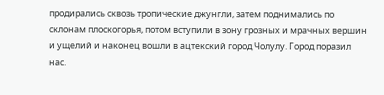продирались сквозь тропические джунгли, затем поднимались по склонам плоскогорья, потом вступили в зону грозных и мрачных вершин и ущелий и наконец вошли в ацтекский город Чолулу. Город поразил нас.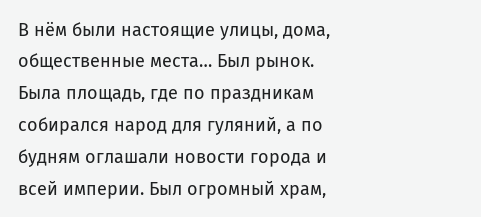В нём были настоящие улицы, дома, общественные места… Был рынок. Была площадь, где по праздникам собирался народ для гуляний, а по будням оглашали новости города и всей империи. Был огромный храм,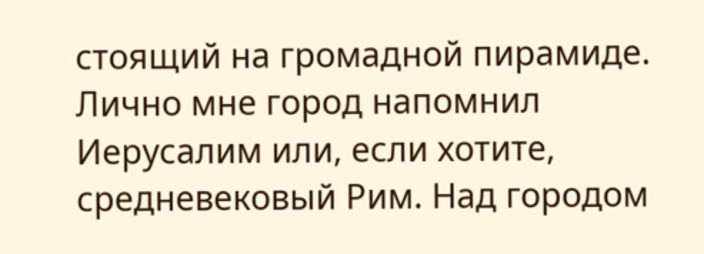стоящий на громадной пирамиде. Лично мне город напомнил Иерусалим или, если хотите, средневековый Рим. Над городом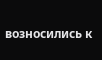возносились к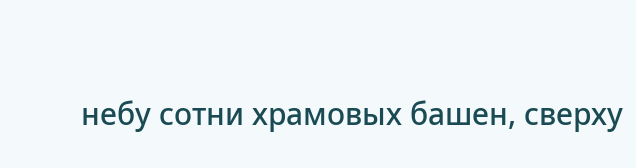небу сотни храмовых башен, сверху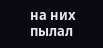на них пылал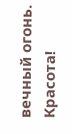вечный огонь. Красота!